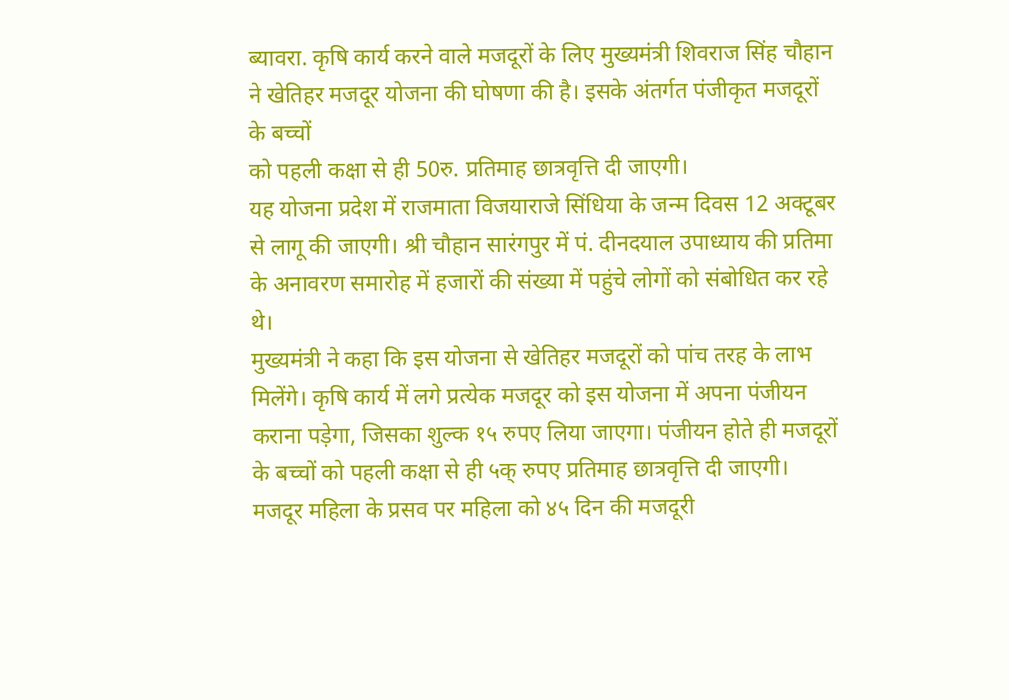ब्यावरा. कृषि कार्य करने वाले मजदूरों के लिए मुख्यमंत्री शिवराज सिंह चौहान ने खेतिहर मजदूर योजना की घोषणा की है। इसके अंतर्गत पंजीकृत मजदूरों के बच्चों
को पहली कक्षा से ही 50रु. प्रतिमाह छात्रवृत्ति दी जाएगी।
यह योजना प्रदेश में राजमाता विजयाराजे सिंधिया के जन्म दिवस 12 अक्टूबर से लागू की जाएगी। श्री चौहान सारंगपुर में पं. दीनदयाल उपाध्याय की प्रतिमा के अनावरण समारोह में हजारों की संख्या में पहुंचे लोगों को संबोधित कर रहे थे।
मुख्यमंत्री ने कहा कि इस योजना से खेतिहर मजदूरों को पांच तरह के लाभ मिलेंगे। कृषि कार्य में लगे प्रत्येक मजदूर को इस योजना में अपना पंजीयन कराना पड़ेगा, जिसका शुल्क १५ रुपए लिया जाएगा। पंजीयन होते ही मजदूरों के बच्चों को पहली कक्षा से ही ५क् रुपए प्रतिमाह छात्रवृत्ति दी जाएगी। मजदूर महिला के प्रसव पर महिला को ४५ दिन की मजदूरी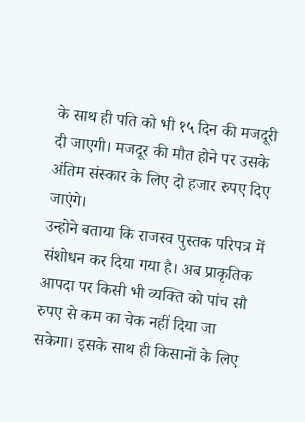के साथ ही पति को भी १५ दिन की मजदूरी दी जाएगी। मजदूर की मौत होने पर उसके अंतिम संस्कार के लिए दो हजार रुपए दिए जाएंगे।
उन्होने बताया कि राजस्व पुस्तक परिपत्र में संशोधन कर दिया गया है। अब प्राकृतिक आपदा पर किसी भी व्यक्ति को पांच सौ रुपए से कम का चेक नहीं दिया जा सकेगा। इसके साथ ही किसानों के लिए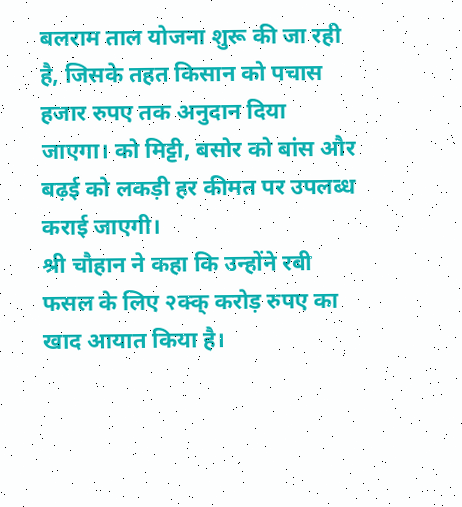बलराम ताल योजना शुरू की जा रही है, जिसके तहत किसान को पचास हजार रुपए तक अनुदान दिया जाएगा। को मिट्टी, बसोर को बांस और बढ़ई को लकड़ी हर कीमत पर उपलब्ध कराई जाएगी।
श्री चौहान ने कहा कि उन्होंने रबी फसल के लिए २क्क् करोड़ रुपए का खाद आयात किया है।